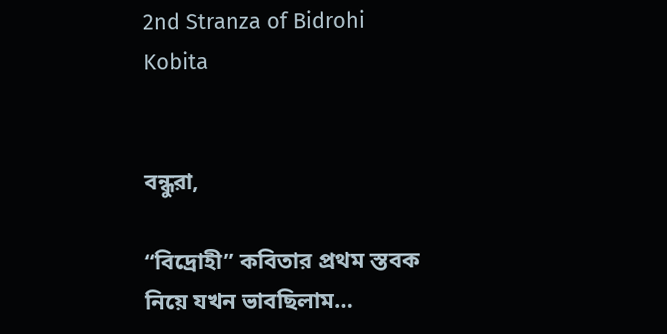2nd Stranza of Bidrohi Kobita


বন্ধুরা,

“বিদ্রোহী” কবিতার প্রথম স্তবক নিয়ে যখন ভাবছিলাম…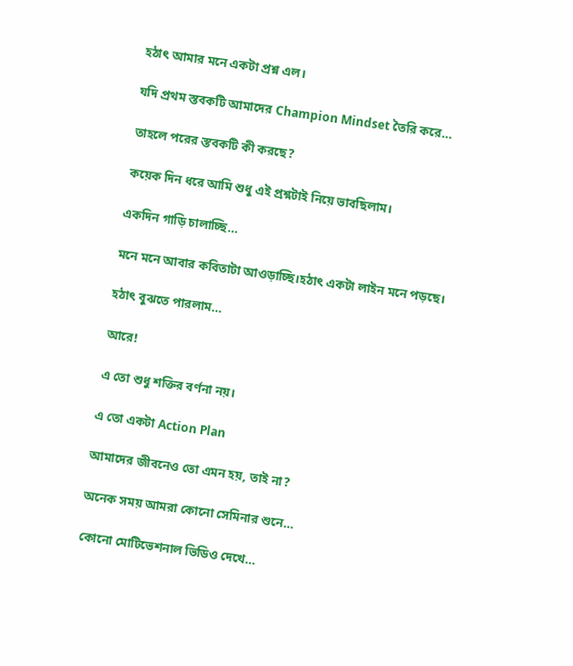হঠাৎ আমার মনে একটা প্রশ্ন এল।

যদি প্রথম স্তবকটি আমাদের Champion Mindset তৈরি করে…

তাহলে পরের স্তবকটি কী করছে?

কয়েক দিন ধরে আমি শুধু এই প্রশ্নটাই নিয়ে ভাবছিলাম।

একদিন গাড়ি চালাচ্ছি…

মনে মনে আবার কবিতাটা আওড়াচ্ছি।হঠাৎ একটা লাইন মনে পড়ছে।

হঠাৎ বুঝতে পারলাম…

আরে!

এ তো শুধু শক্তির বর্ণনা নয়।

এ তো একটা Action Plan

আমাদের জীবনেও তো এমন হয়, তাই না?

অনেক সময় আমরা কোনো সেমিনার শুনে…

কোনো মোটিভেশনাল ভিডিও দেখে…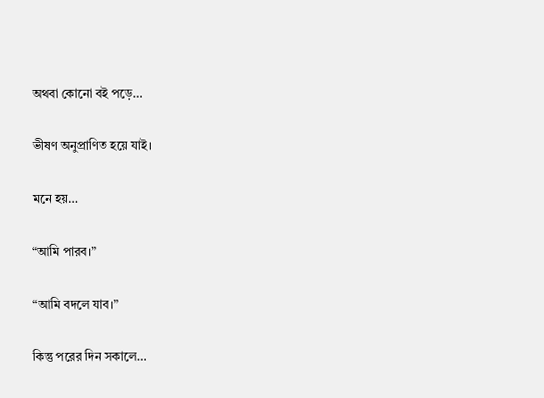অথবা কোনো বই পড়ে…

ভীষণ অনুপ্রাণিত হয়ে যাই।

মনে হয়…

“আমি পারব।”

“আমি বদলে যাব।”

কিন্তু পরের দিন সকালে…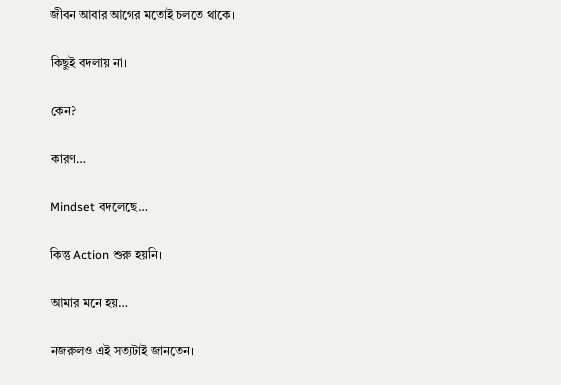জীবন আবার আগের মতোই চলতে থাকে।

কিছুই বদলায় না।

কেন?

কারণ…

Mindset বদলেছে…

কিন্তু Action শুরু হয়নি।

আমার মনে হয়…

নজরুলও এই সত্যটাই জানতেন।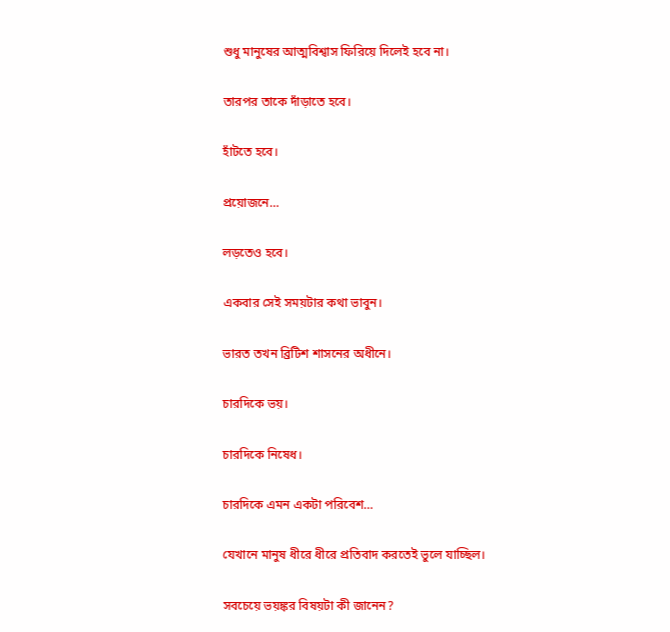শুধু মানুষের আত্মবিশ্বাস ফিরিয়ে দিলেই হবে না।

তারপর তাকে দাঁড়াতে হবে।

হাঁটতে হবে।

প্রয়োজনে…

লড়তেও হবে।

একবার সেই সময়টার কথা ভাবুন।

ভারত তখন ব্রিটিশ শাসনের অধীনে।

চারদিকে ভয়।

চারদিকে নিষেধ।

চারদিকে এমন একটা পরিবেশ…

যেখানে মানুষ ধীরে ধীরে প্রতিবাদ করতেই ভুলে যাচ্ছিল।

সবচেয়ে ভয়ঙ্কর বিষয়টা কী জানেন?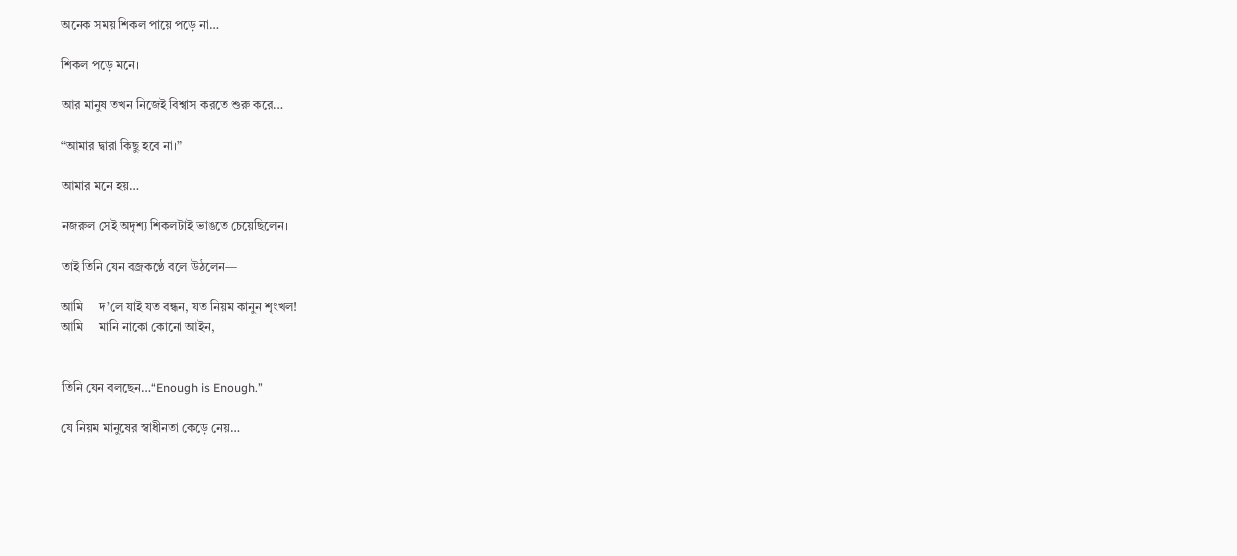অনেক সময় শিকল পায়ে পড়ে না…

শিকল পড়ে মনে।

আর মানুষ তখন নিজেই বিশ্বাস করতে শুরু করে…

“আমার দ্বারা কিছু হবে না।”

আমার মনে হয়…

নজরুল সেই অদৃশ্য শিকলটাই ভাঙতে চেয়েছিলেন।

তাই তিনি যেন বজ্রকণ্ঠে বলে উঠলেন—

আমি     দ’লে যাই যত বন্ধন, যত নিয়ম কানুন শৃংখল!
আমি     মানি নাকো কোনো আইন,


তিনি যেন বলছেন…“Enough is Enough.”

যে নিয়ম মানুষের স্বাধীনতা কেড়ে নেয়…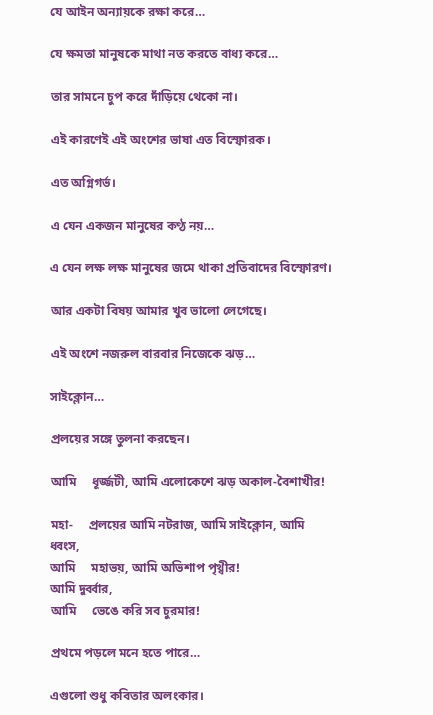যে আইন অন্যায়কে রক্ষা করে…

যে ক্ষমতা মানুষকে মাথা নত করতে বাধ্য করে…

তার সামনে চুপ করে দাঁড়িয়ে থেকো না।

এই কারণেই এই অংশের ভাষা এত বিস্ফোরক।

এত অগ্নিগর্ভ।

এ যেন একজন মানুষের কণ্ঠ নয়…

এ যেন লক্ষ লক্ষ মানুষের জমে থাকা প্রতিবাদের বিস্ফোরণ।

আর একটা বিষয় আমার খুব ভালো লেগেছে।

এই অংশে নজরুল বারবার নিজেকে ঝড়…

সাইক্লোন…

প্রলয়ের সঙ্গে তুলনা করছেন।

আমি     ধূর্জ্জটী, আমি এলোকেশে ঝড় অকাল-বৈশাখীর!

মহা-     প্রলয়ের আমি নটরাজ, আমি সাইক্লোন, আমি ধ্বংস,
আমি     মহাভয়, আমি অভিশাপ পৃথ্বীর!
আমি দুর্ব্বার,
আমি     ভেঙে করি সব চুরমার!

প্রথমে পড়লে মনে হতে পারে…

এগুলো শুধু কবিতার অলংকার।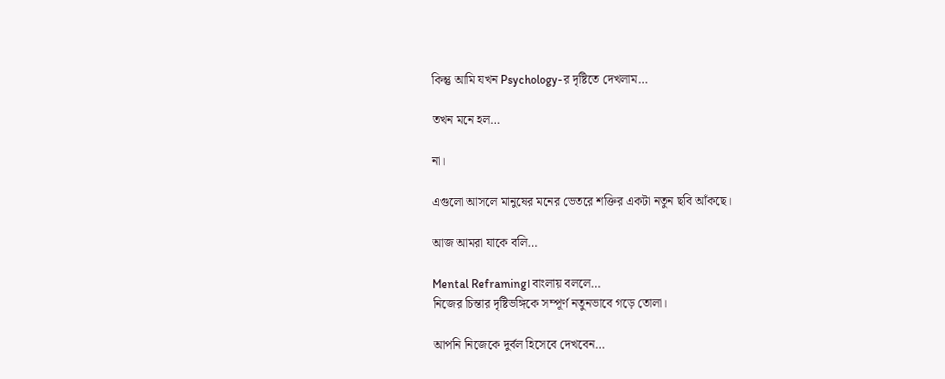কিন্তু আমি যখন Psychology-র দৃষ্টিতে দেখলাম…

তখন মনে হল…

না।

এগুলো আসলে মানুষের মনের ভেতরে শক্তির একটা নতুন ছবি আঁকছে।

আজ আমরা যাকে বলি…

Mental Reframing।বাংলায় বললে…
নিজের চিন্তার দৃষ্টিভঙ্গিকে সম্পূর্ণ নতুনভাবে গড়ে তোলা।

আপনি নিজেকে দুর্বল হিসেবে দেখবেন…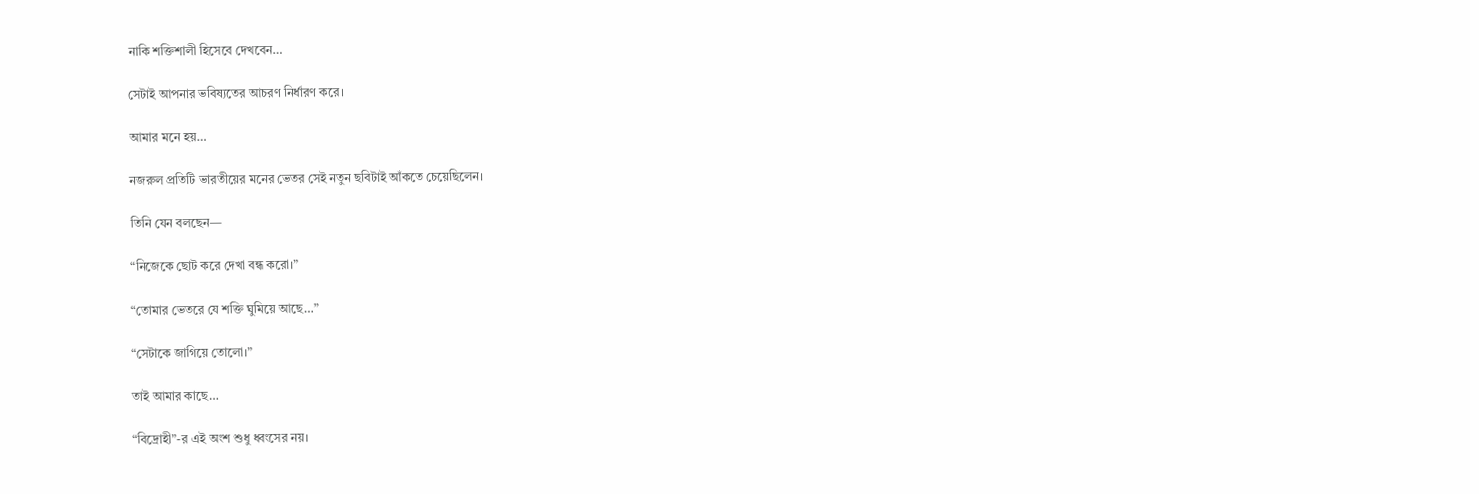নাকি শক্তিশালী হিসেবে দেখবেন…

সেটাই আপনার ভবিষ্যতের আচরণ নির্ধারণ করে।

আমার মনে হয়…

নজরুল প্রতিটি ভারতীয়ের মনের ভেতর সেই নতুন ছবিটাই আঁকতে চেয়েছিলেন।

তিনি যেন বলছেন—

“নিজেকে ছোট করে দেখা বন্ধ করো।”

“তোমার ভেতরে যে শক্তি ঘুমিয়ে আছে…”

“সেটাকে জাগিয়ে তোলো।”

তাই আমার কাছে…

“বিদ্রোহী”-র এই অংশ শুধু ধ্বংসের নয়।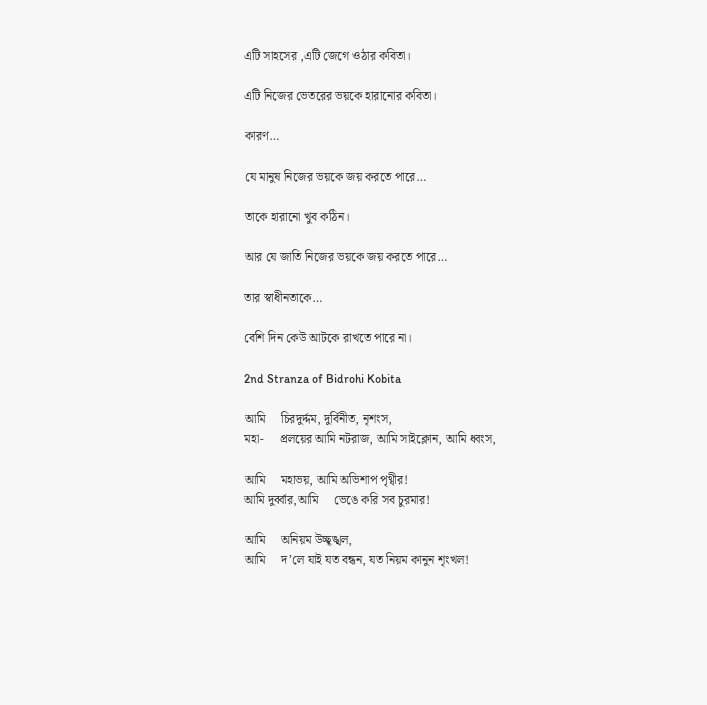এটি সাহসের ,এটি জেগে ওঠার কবিতা।

এটি নিজের ভেতরের ভয়কে হারানোর কবিতা।

কারণ…

যে মানুষ নিজের ভয়কে জয় করতে পারে…

তাকে হারানো খুব কঠিন।

আর যে জাতি নিজের ভয়কে জয় করতে পারে…

তার স্বাধীনতাকে…

বেশি দিন কেউ আটকে রাখতে পারে না।

2nd Stranza of Bidrohi Kobita

আমি     চিরদুর্দ্দম, দুর্বিনীত, নৃশংস,
মহা-     প্রলয়ের আমি নটরাজ, আমি সাইক্লোন, আমি ধ্বংস,

আমি     মহাভয়, আমি অভিশাপ পৃথ্বীর!
আমি দুর্ব্বার,আমি     ভেঙে করি সব চুরমার!

আমি     অনিয়ম উচ্ছৃঙ্খল,
আমি     দ’লে যাই যত বন্ধন, যত নিয়ম কানুন শৃংখল!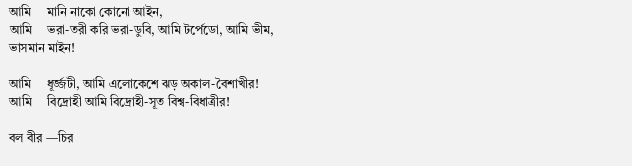আমি     মানি নাকো কোনো আইন,
আমি     ভরা-তরী করি ভরা-ডুবি, আমি টর্পেডো, আমি ভীম,
ভাসমান মাইন!

আমি     ধূর্জ্জটী, আমি এলোকেশে ঝড় অকাল-বৈশাখীর!
আমি     বিদ্রোহী আমি বিদ্রোহী-সূত বিশ্ব-বিধাত্রীর!

বল বীর —চির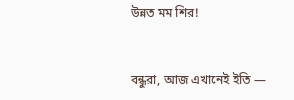উন্নত মম শির!


বন্ধুরা, আজ এখানেই ইতি —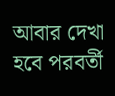আবার দেখা হবে পরবর্তী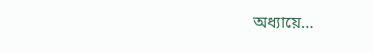অধ্যায়ে…